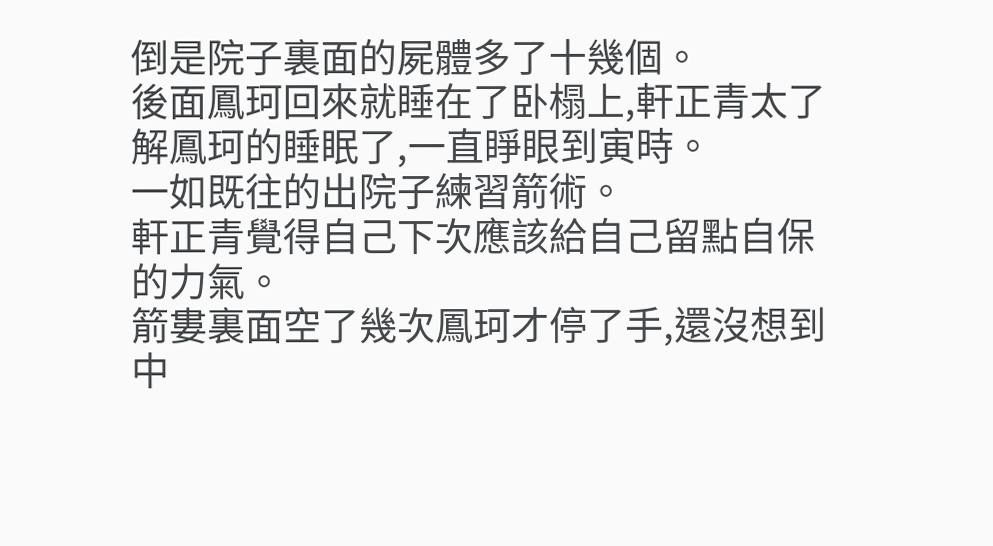倒是院子裏面的屍體多了十幾個。
後面鳳珂回來就睡在了卧榻上,軒正青太了解鳳珂的睡眠了,一直睜眼到寅時。
一如既往的出院子練習箭術。
軒正青覺得自己下次應該給自己留點自保的力氣。
箭婁裏面空了幾次鳳珂才停了手,還沒想到中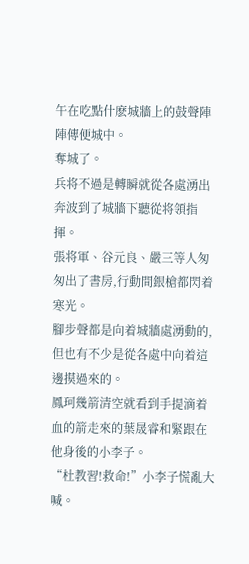午在吃點什麽城牆上的鼓聲陣陣傳便城中。
奪城了。
兵将不過是轉瞬就從各處湧出奔波到了城牆下聽從将領指揮。
張将軍、谷元良、嚴三等人匆匆出了書房,行動間銀槍都閃着寒光。
腳步聲都是向着城牆處湧動的,但也有不少是從各處中向着這邊摸過來的。
鳳珂幾箭清空就看到手提滴着血的箭走來的葉晟睿和緊跟在他身後的小李子。
“杜教習!救命!”小李子慌亂大喊。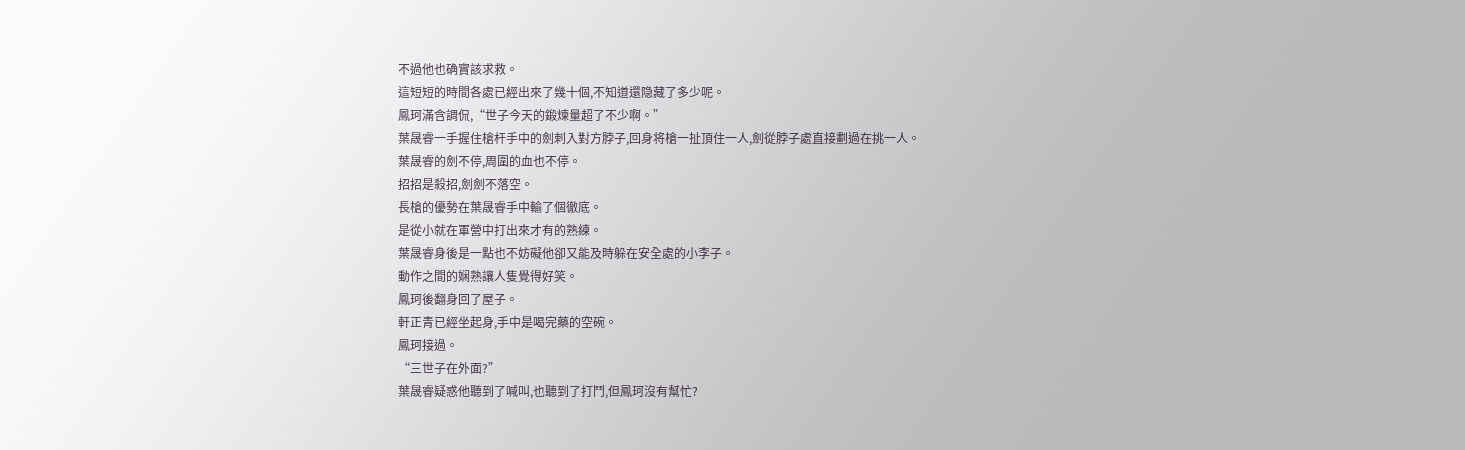不過他也确實該求救。
這短短的時間各處已經出來了幾十個,不知道還隐藏了多少呢。
鳳珂滿含調侃,“世子今天的鍛煉量超了不少啊。”
葉晟睿一手握住槍杆手中的劍刺入對方脖子,回身将槍一扯頂住一人,劍從脖子處直接劃過在挑一人。
葉晟睿的劍不停,周圍的血也不停。
招招是殺招,劍劍不落空。
長槍的優勢在葉晟睿手中輸了個徹底。
是從小就在軍營中打出來才有的熟練。
葉晟睿身後是一點也不妨礙他卻又能及時躲在安全處的小李子。
動作之間的娴熟讓人隻覺得好笑。
鳳珂後翻身回了屋子。
軒正青已經坐起身,手中是喝完藥的空碗。
鳳珂接過。
“三世子在外面?”
葉晟睿疑惑他聽到了喊叫,也聽到了打鬥,但鳳珂沒有幫忙?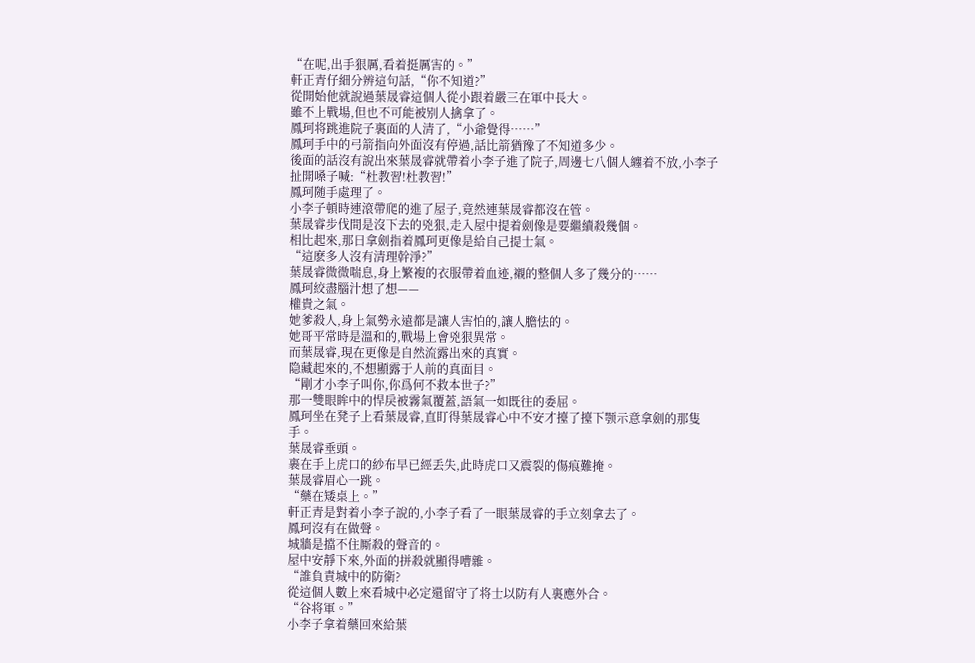“在呢,出手狠厲,看着挺厲害的。”
軒正青仔細分辨這句話,“你不知道?”
從開始他就說過葉晟睿這個人從小跟着嚴三在軍中長大。
雖不上戰場,但也不可能被别人擒拿了。
鳳珂将跳進院子裏面的人清了,“小爺覺得……”
鳳珂手中的弓箭指向外面沒有停過,話比箭猶豫了不知道多少。
後面的話沒有說出來葉晟睿就帶着小李子進了院子,周邊七八個人纏着不放,小李子扯開嗓子喊:“杜教習!杜教習!”
鳳珂随手處理了。
小李子頓時連滾帶爬的進了屋子,竟然連葉晟睿都沒在管。
葉晟睿步伐間是沒下去的兇狠,走入屋中提着劍像是要繼續殺幾個。
相比起來,那日拿劍指着鳳珂更像是給自己提士氣。
“這麽多人沒有清理幹淨?”
葉晟睿微微喘息,身上繁複的衣服帶着血迹,襯的整個人多了幾分的……
鳳珂絞盡腦汁想了想——
權貴之氣。
她爹殺人,身上氣勢永遠都是讓人害怕的,讓人膽怯的。
她哥平常時是溫和的,戰場上會兇狠異常。
而葉晟睿,現在更像是自然流露出來的真實。
隐藏起來的,不想顯露于人前的真面目。
“剛才小李子叫你,你爲何不救本世子?”
那一雙眼眸中的悍戾被霧氣覆蓋,語氣一如既往的委屈。
鳳珂坐在凳子上看葉晟睿,直盯得葉晟睿心中不安才擡了擡下颚示意拿劍的那隻手。
葉晟睿垂頭。
裹在手上虎口的紗布早已經丢失,此時虎口又震裂的傷痕難掩。
葉晟睿眉心一跳。
“藥在矮桌上。”
軒正青是對着小李子說的,小李子看了一眼葉晟睿的手立刻拿去了。
鳳珂沒有在做聲。
城牆是擋不住厮殺的聲音的。
屋中安靜下來,外面的拼殺就顯得嘈雜。
“誰負責城中的防衛?
從這個人數上來看城中必定還留守了将士以防有人裏應外合。
“谷将軍。”
小李子拿着藥回來給葉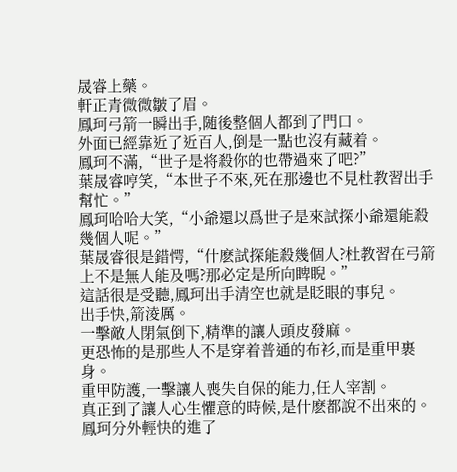晟睿上藥。
軒正青微微皺了眉。
鳳珂弓箭一瞬出手,随後整個人都到了門口。
外面已經靠近了近百人,倒是一點也沒有藏着。
鳳珂不滿,“世子是将殺你的也帶過來了吧?”
葉晟睿哼笑,“本世子不來,死在那邊也不見杜教習出手幫忙。”
鳳珂哈哈大笑,“小爺還以爲世子是來試探小爺還能殺幾個人呢。”
葉晟睿很是錯愕,“什麽試探能殺幾個人?杜教習在弓箭上不是無人能及嗎?那必定是所向睥睨。”
這話很是受聽,鳳珂出手清空也就是眨眼的事兒。
出手快,箭淩厲。
一擊敵人閉氣倒下,精準的讓人頭皮發麻。
更恐怖的是那些人不是穿着普通的布衫,而是重甲裹身。
重甲防護,一擊讓人喪失自保的能力,任人宰割。
真正到了讓人心生懼意的時候,是什麽都說不出來的。
鳳珂分外輕快的進了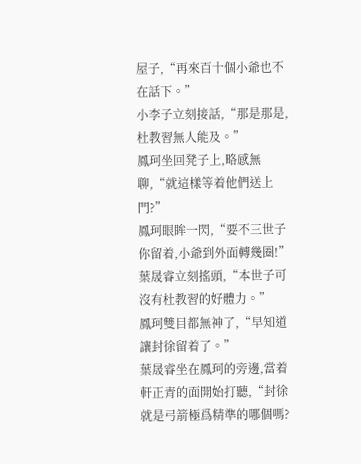屋子,“再來百十個小爺也不在話下。”
小李子立刻接話,“那是那是,杜教習無人能及。”
鳳珂坐回凳子上,略感無聊,“就這樣等着他們送上門?”
鳳珂眼眸一閃,“要不三世子你留着,小爺到外面轉幾圈!”
葉晟睿立刻搖頭,“本世子可沒有杜教習的好體力。”
鳳珂雙目都無神了,“早知道讓封徐留着了。”
葉晟睿坐在鳳珂的旁邊,當着軒正青的面開始打聽,“封徐就是弓箭極爲精準的哪個嗎?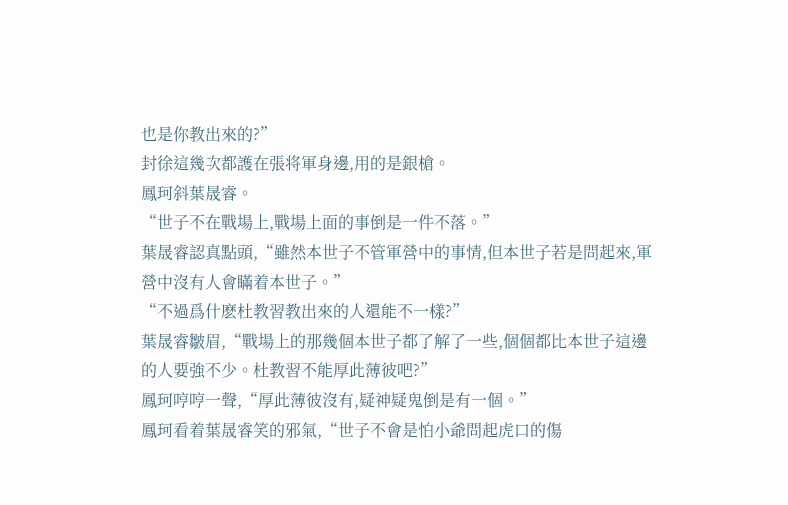也是你教出來的?”
封徐這幾次都護在張将軍身邊,用的是銀槍。
鳳珂斜葉晟睿。
“世子不在戰場上,戰場上面的事倒是一件不落。”
葉晟睿認真點頭,“雖然本世子不管軍營中的事情,但本世子若是問起來,軍營中沒有人會瞞着本世子。”
“不過爲什麽杜教習教出來的人還能不一樣?”
葉晟睿皺眉,“戰場上的那幾個本世子都了解了一些,個個都比本世子這邊的人要強不少。杜教習不能厚此薄彼吧?”
鳳珂哼哼一聲,“厚此薄彼沒有,疑神疑鬼倒是有一個。”
鳳珂看着葉晟睿笑的邪氣,“世子不會是怕小爺問起虎口的傷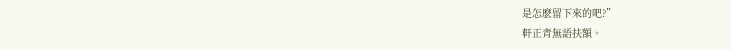是怎麽留下來的吧?”
軒正青無語扶額。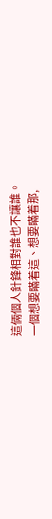這倆個人針鋒相對誰也不讓誰。
一個想要瞞着這、想要瞞着那,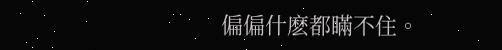偏偏什麽都瞞不住。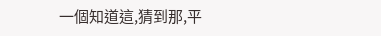一個知道這,猜到那,平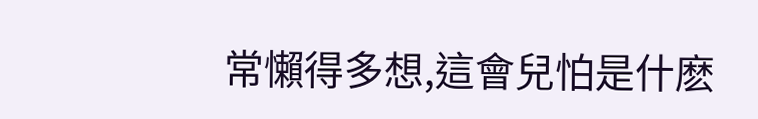常懶得多想,這會兒怕是什麽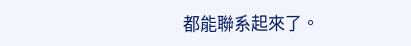都能聯系起來了。